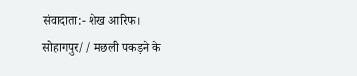संवादाता:- शेख आरिफ।
सोहागपुर// मछली पकड़ने के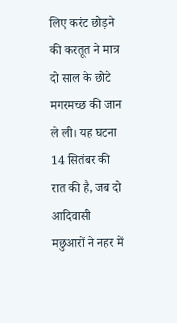लिए करंट छोड़ने की करतूत ने मात्र दो साल के छोटे मगरमच्छ की जान ले ली। यह घटना 14 सितंबर की रात की है, जब दो आदिवासी मछुआरों ने नहर में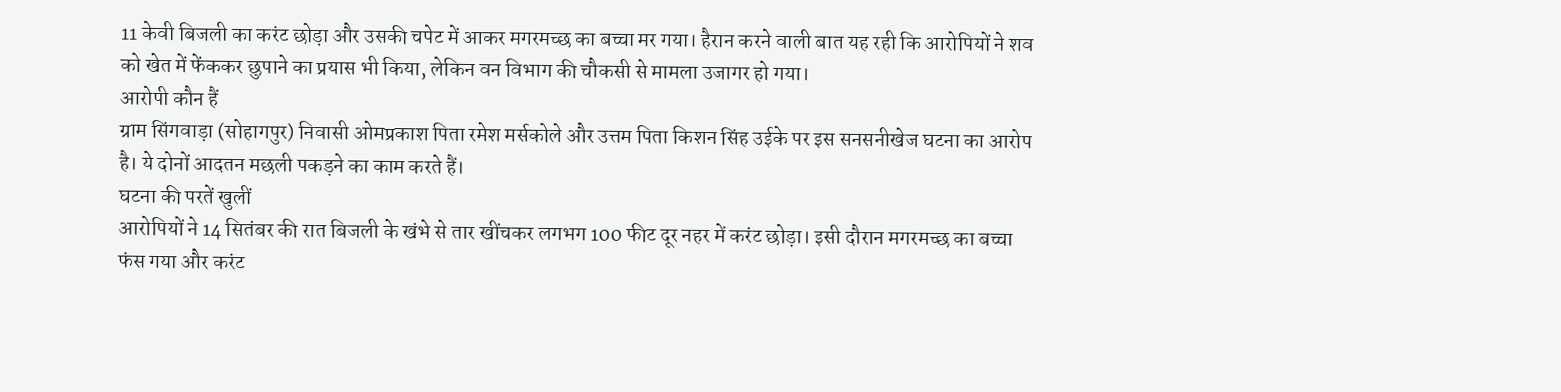11 केवी बिजली का करंट छोड़ा और उसकी चपेट में आकर मगरमच्छ का बच्चा मर गया। हैरान करने वाली बात यह रही कि आरोपियों ने शव को खेत में फेंककर छुपाने का प्रयास भी किया, लेकिन वन विभाग की चौकसी से मामला उजागर हो गया।
आरोपी कौन हैं
ग्राम सिंगवाड़ा (सोहागपुर) निवासी ओमप्रकाश पिता रमेश मर्सकोले और उत्तम पिता किशन सिंह उईके पर इस सनसनीखेज घटना का आरोप है। ये दोनों आदतन मछली पकड़ने का काम करते हैं।
घटना की परतें खुलीं
आरोपियों ने 14 सितंबर की रात बिजली के खंभे से तार खींचकर लगभग 100 फीट दूर नहर में करंट छोड़ा। इसी दौरान मगरमच्छ का बच्चा फंस गया और करंट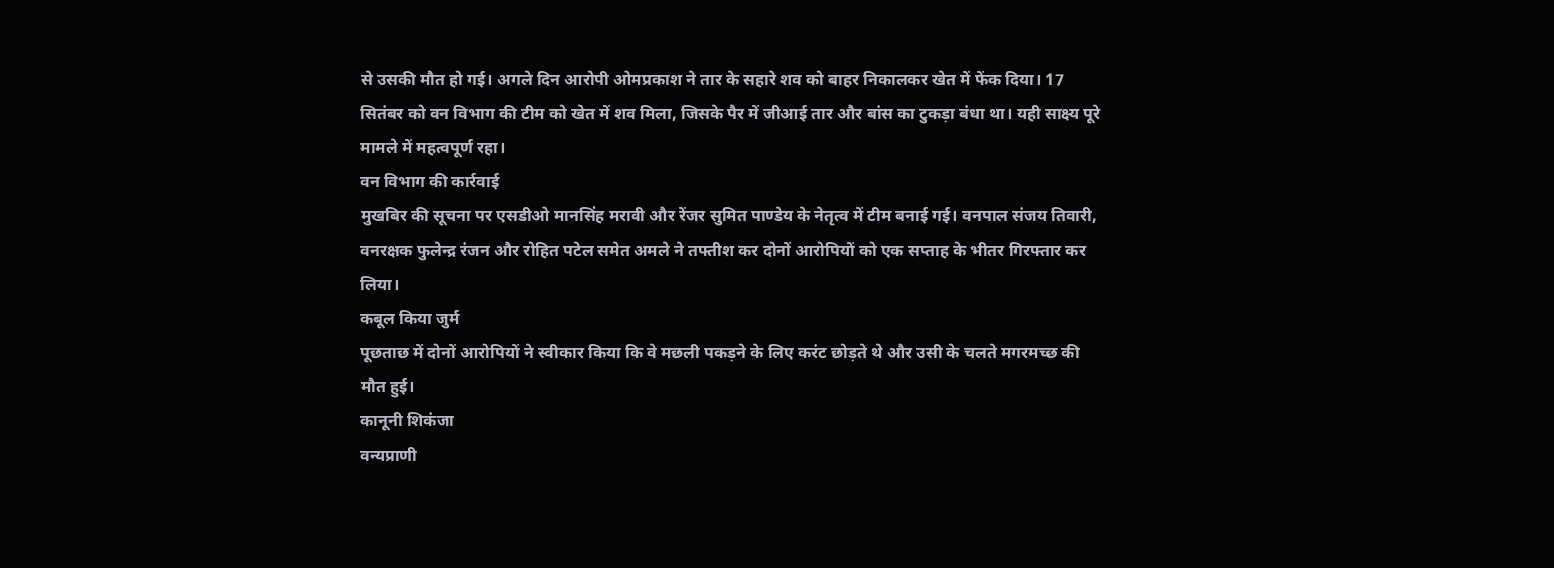से उसकी मौत हो गई। अगले दिन आरोपी ओमप्रकाश ने तार के सहारे शव को बाहर निकालकर खेत में फेंक दिया। 17 सितंबर को वन विभाग की टीम को खेत में शव मिला, जिसके पैर में जीआई तार और बांस का टुकड़ा बंधा था। यही साक्ष्य पूरे मामले में महत्वपूर्ण रहा।
वन विभाग की कार्रवाई
मुखबिर की सूचना पर एसडीओ मानसिंह मरावी और रेंजर सुमित पाण्डेय के नेतृत्व में टीम बनाई गई। वनपाल संजय तिवारी, वनरक्षक फुलेन्द्र रंजन और रोहित पटेल समेत अमले ने तफ्तीश कर दोनों आरोपियों को एक सप्ताह के भीतर गिरफ्तार कर लिया।
कबूल किया जुर्म
पूछताछ में दोनों आरोपियों ने स्वीकार किया कि वे मछली पकड़ने के लिए करंट छोड़ते थे और उसी के चलते मगरमच्छ की मौत हुई।
कानूनी शिकंजा
वन्यप्राणी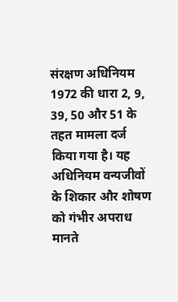संरक्षण अधिनियम 1972 की धारा 2, 9, 39, 50 और 51 के तहत मामला दर्ज किया गया है। यह अधिनियम वन्यजीवों के शिकार और शोषण को गंभीर अपराध मानते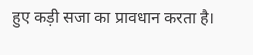हुए कड़ी सजा का प्रावधान करता है।